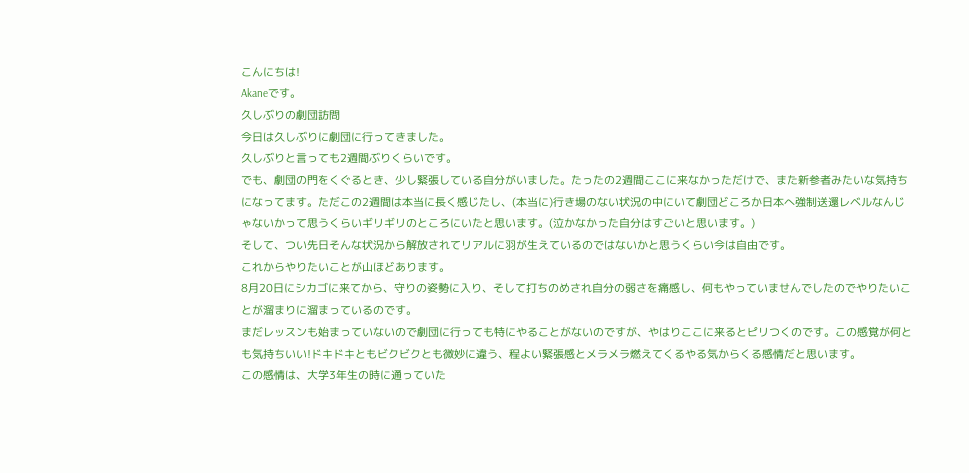こんにちは!
Akaneです。
久しぶりの劇団訪問
今日は久しぶりに劇団に行ってきました。
久しぶりと言っても2週間ぶりくらいです。
でも、劇団の門をくぐるとき、少し緊張している自分がいました。たったの2週間ここに来なかっただけで、また新参者みたいな気持ちになってます。ただこの2週間は本当に長く感じたし、(本当に)行き場のない状況の中にいて劇団どころか日本へ強制送還レベルなんじゃないかって思うくらいギリギリのところにいたと思います。(泣かなかった自分はすごいと思います。)
そして、つい先日そんな状況から解放されてリアルに羽が生えているのではないかと思うくらい今は自由です。
これからやりたいことが山ほどあります。
8月20日にシカゴに来てから、守りの姿勢に入り、そして打ちのめされ自分の弱さを痛感し、何もやっていませんでしたのでやりたいことが溜まりに溜まっているのです。
まだレッスンも始まっていないので劇団に行っても特にやることがないのですが、やはりここに来るとピリつくのです。この感覚が何とも気持ちいい!ドキドキともビクビクとも微妙に違う、程よい緊張感とメラメラ燃えてくるやる気からくる感情だと思います。
この感情は、大学3年生の時に通っていた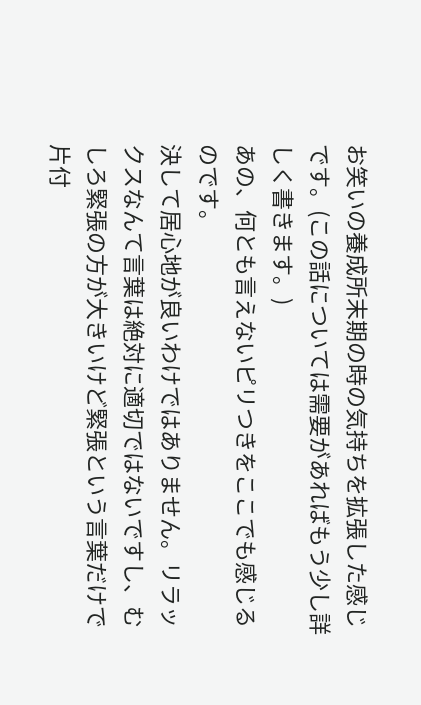お笑いの養成所末期の時の気持ちを拡張した感じです。(この話については需要があればもう少し詳しく書きます。)
あの、何とも言えないピリつきをここでも感じるのです。
決して居心地が良いわけではありません。リラックスなんて言葉は絶対に適切ではないですし、むしろ緊張の方が大きいけど緊張という言葉だけで片付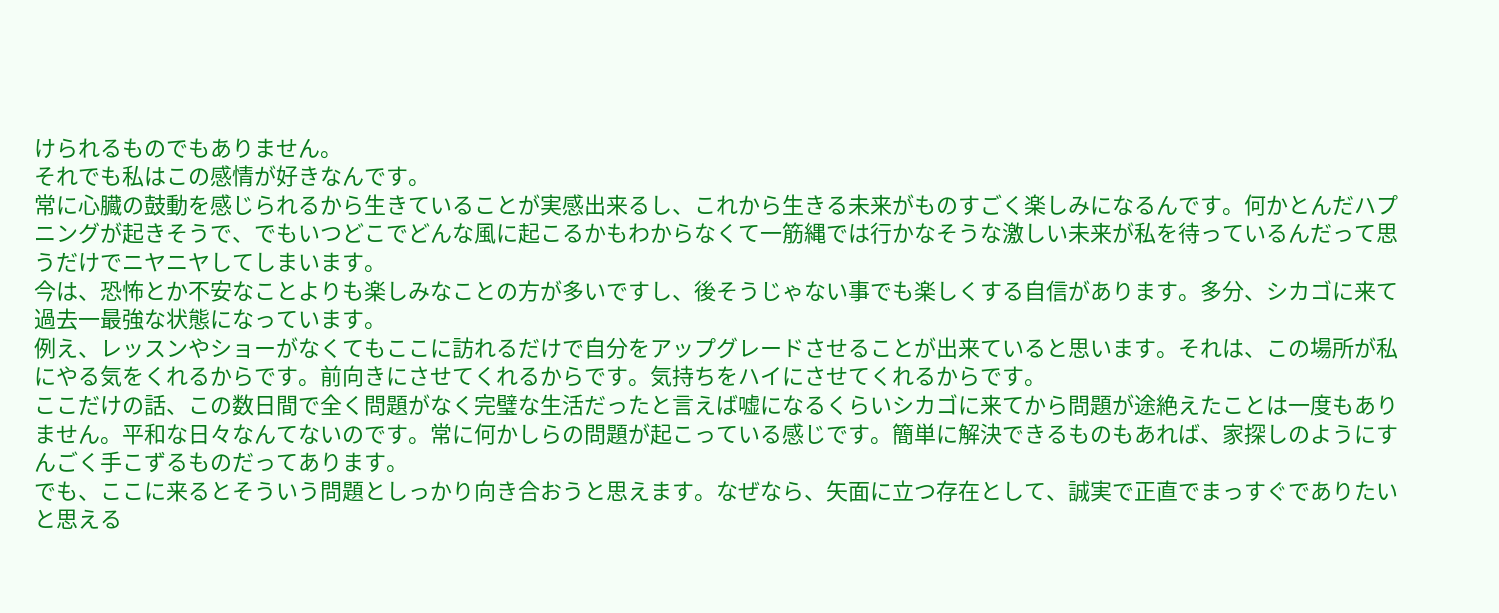けられるものでもありません。
それでも私はこの感情が好きなんです。
常に心臓の鼓動を感じられるから生きていることが実感出来るし、これから生きる未来がものすごく楽しみになるんです。何かとんだハプニングが起きそうで、でもいつどこでどんな風に起こるかもわからなくて一筋縄では行かなそうな激しい未来が私を待っているんだって思うだけでニヤニヤしてしまいます。
今は、恐怖とか不安なことよりも楽しみなことの方が多いですし、後そうじゃない事でも楽しくする自信があります。多分、シカゴに来て過去一最強な状態になっています。
例え、レッスンやショーがなくてもここに訪れるだけで自分をアップグレードさせることが出来ていると思います。それは、この場所が私にやる気をくれるからです。前向きにさせてくれるからです。気持ちをハイにさせてくれるからです。
ここだけの話、この数日間で全く問題がなく完璧な生活だったと言えば嘘になるくらいシカゴに来てから問題が途絶えたことは一度もありません。平和な日々なんてないのです。常に何かしらの問題が起こっている感じです。簡単に解決できるものもあれば、家探しのようにすんごく手こずるものだってあります。
でも、ここに来るとそういう問題としっかり向き合おうと思えます。なぜなら、矢面に立つ存在として、誠実で正直でまっすぐでありたいと思える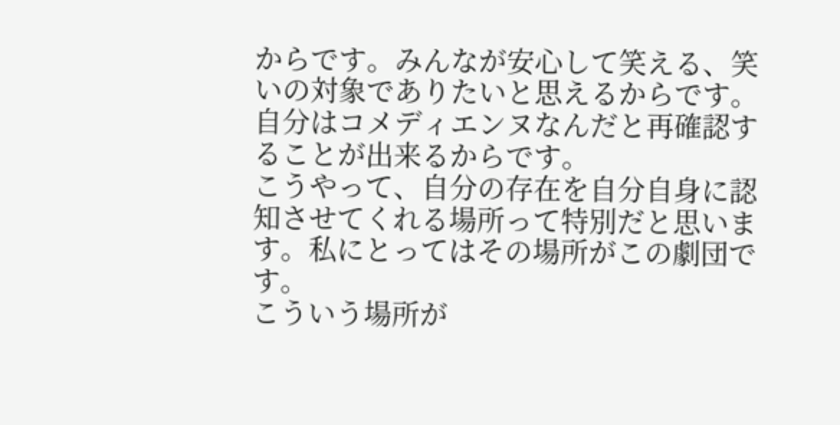からです。みんなが安心して笑える、笑いの対象でありたいと思えるからです。自分はコメディエンヌなんだと再確認することが出来るからです。
こうやって、自分の存在を自分自身に認知させてくれる場所って特別だと思います。私にとってはその場所がこの劇団です。
こういう場所が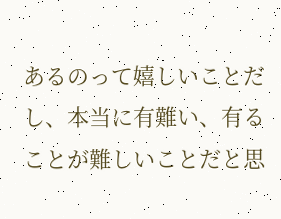あるのって嬉しいことだし、本当に有難い、有ることが難しいことだと思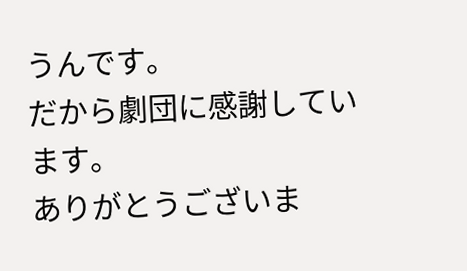うんです。
だから劇団に感謝しています。
ありがとうございま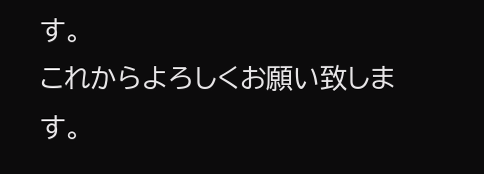す。
これからよろしくお願い致します。